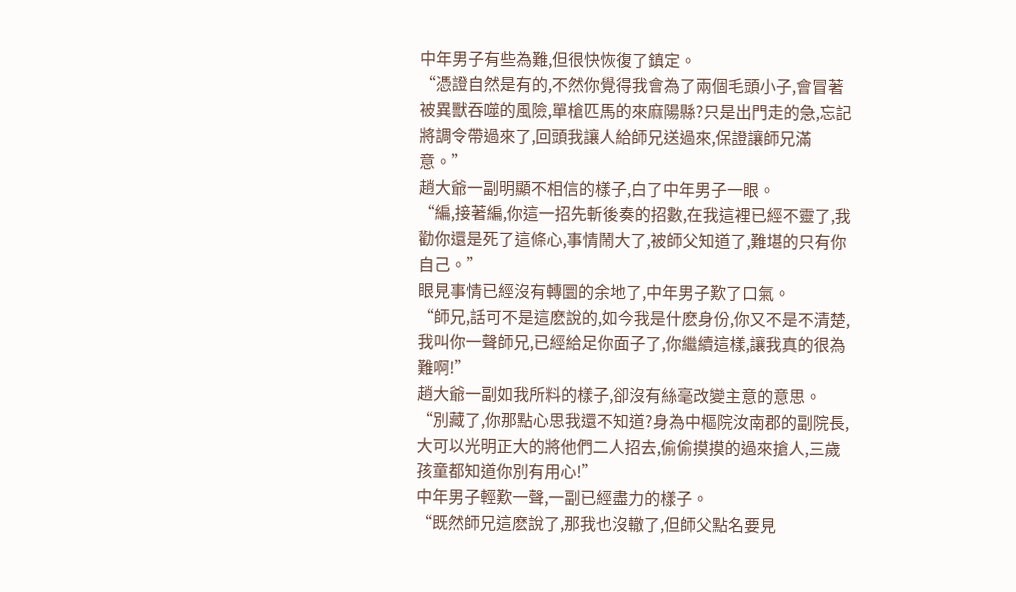中年男子有些為難,但很快恢復了鎮定。
“憑證自然是有的,不然你覺得我會為了兩個毛頭小子,會冒著被異獸吞噬的風險,單槍匹馬的來麻陽縣?只是出門走的急,忘記將調令帶過來了,回頭我讓人給師兄送過來,保證讓師兄滿意。”
趙大爺一副明顯不相信的樣子,白了中年男子一眼。
“編,接著編,你這一招先斬後奏的招數,在我這裡已經不靈了,我勸你還是死了這條心,事情鬧大了,被師父知道了,難堪的只有你自己。”
眼見事情已經沒有轉圜的余地了,中年男子歎了口氣。
“師兄,話可不是這麽說的,如今我是什麽身份,你又不是不清楚,我叫你一聲師兄,已經給足你面子了,你繼續這樣,讓我真的很為難啊!”
趙大爺一副如我所料的樣子,卻沒有絲毫改變主意的意思。
“別藏了,你那點心思我還不知道?身為中樞院汝南郡的副院長,大可以光明正大的將他們二人招去,偷偷摸摸的過來搶人,三歲孩童都知道你別有用心!”
中年男子輕歎一聲,一副已經盡力的樣子。
“既然師兄這麽說了,那我也沒轍了,但師父點名要見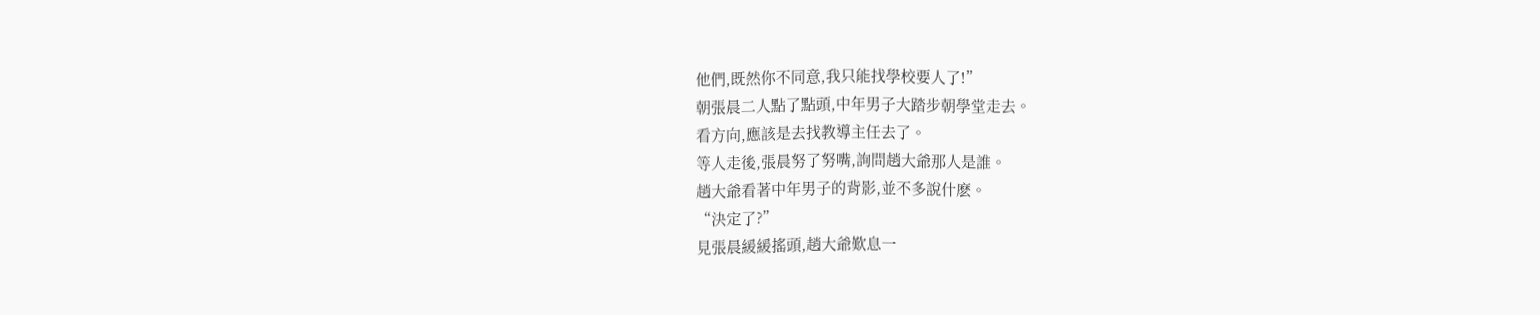他們,既然你不同意,我只能找學校要人了!”
朝張晨二人點了點頭,中年男子大踏步朝學堂走去。
看方向,應該是去找教導主任去了。
等人走後,張晨努了努嘴,詢問趙大爺那人是誰。
趙大爺看著中年男子的背影,並不多說什麽。
“決定了?”
見張晨緩緩搖頭,趙大爺歎息一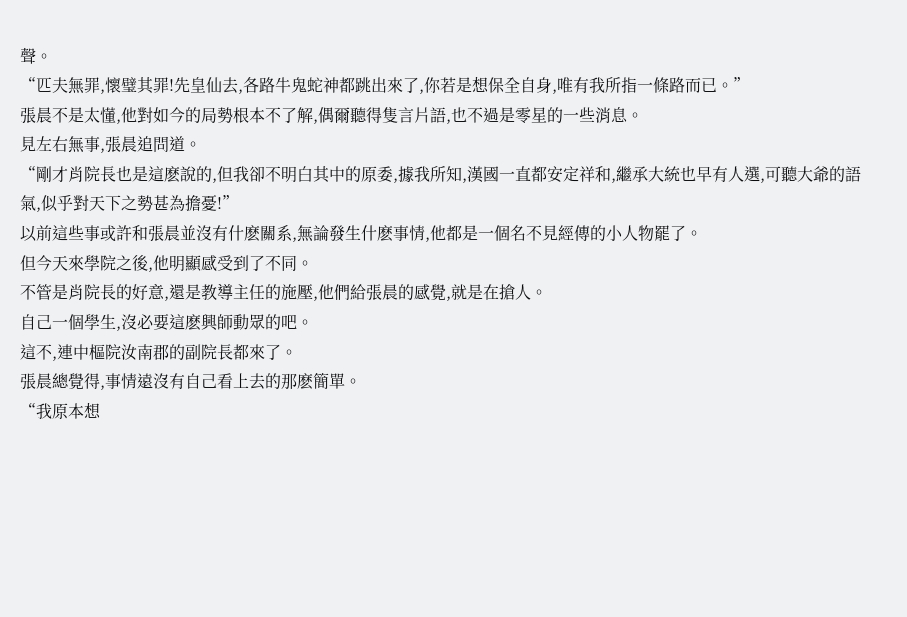聲。
“匹夫無罪,懷璧其罪!先皇仙去,各路牛鬼蛇神都跳出來了,你若是想保全自身,唯有我所指一條路而已。”
張晨不是太懂,他對如今的局勢根本不了解,偶爾聽得隻言片語,也不過是零星的一些消息。
見左右無事,張晨追問道。
“剛才肖院長也是這麽說的,但我卻不明白其中的原委,據我所知,漢國一直都安定祥和,繼承大統也早有人選,可聽大爺的語氣,似乎對天下之勢甚為擔憂!”
以前這些事或許和張晨並沒有什麽關系,無論發生什麽事情,他都是一個名不見經傳的小人物罷了。
但今天來學院之後,他明顯感受到了不同。
不管是肖院長的好意,還是教導主任的施壓,他們給張晨的感覺,就是在搶人。
自己一個學生,沒必要這麽興師動眾的吧。
這不,連中樞院汝南郡的副院長都來了。
張晨總覺得,事情遠沒有自己看上去的那麽簡單。
“我原本想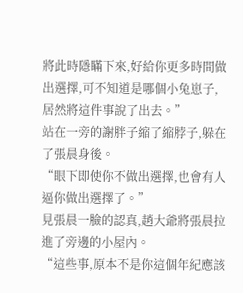將此時隱瞞下來,好給你更多時間做出選擇,可不知道是哪個小兔崽子,居然將這件事說了出去。”
站在一旁的謝胖子縮了縮脖子,躲在了張晨身後。
“眼下即使你不做出選擇,也會有人逼你做出選擇了。”
見張晨一臉的認真,趙大爺將張晨拉進了旁邊的小屋內。
“這些事,原本不是你這個年紀應該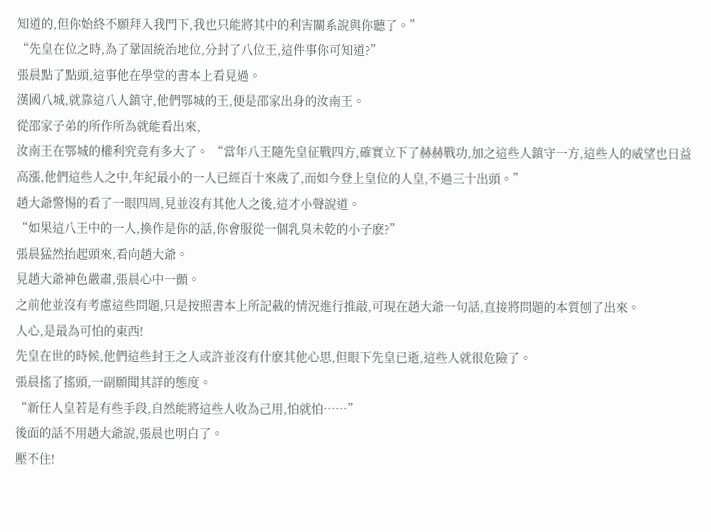知道的,但你始終不願拜入我門下,我也只能將其中的利害關系說與你聽了。”
“先皇在位之時,為了鞏固統治地位,分封了八位王,這件事你可知道?”
張晨點了點頭,這事他在學堂的書本上看見過。
漢國八城,就靠這八人鎮守,他們鄂城的王,便是邵家出身的汝南王。
從邵家子弟的所作所為就能看出來,
汝南王在鄂城的權利究竟有多大了。 “當年八王隨先皇征戰四方,確實立下了赫赫戰功,加之這些人鎮守一方,這些人的威望也日益高漲,他們這些人之中,年紀最小的一人已經百十來歲了,而如今登上皇位的人皇,不過三十出頭。”
趙大爺警惕的看了一眼四周,見並沒有其他人之後,這才小聲說道。
“如果這八王中的一人,換作是你的話,你會服從一個乳臭未乾的小子麽?”
張晨猛然抬起頭來,看向趙大爺。
見趙大爺神色嚴肅,張晨心中一顫。
之前他並沒有考慮這些問題,只是按照書本上所記載的情況進行推敲,可現在趙大爺一句話,直接將問題的本質刨了出來。
人心,是最為可怕的東西!
先皇在世的時候,他們這些封王之人或許並沒有什麽其他心思,但眼下先皇已逝,這些人就很危險了。
張晨搖了搖頭,一副願聞其詳的態度。
“新任人皇若是有些手段,自然能將這些人收為己用,怕就怕……”
後面的話不用趙大爺說,張晨也明白了。
壓不住!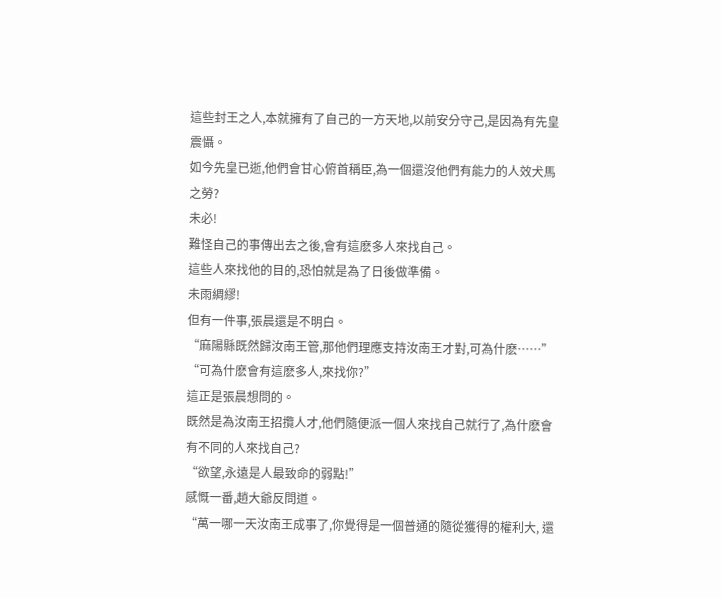這些封王之人,本就擁有了自己的一方天地,以前安分守己,是因為有先皇震懾。
如今先皇已逝,他們會甘心俯首稱臣,為一個還沒他們有能力的人效犬馬之勞?
未必!
難怪自己的事傳出去之後,會有這麽多人來找自己。
這些人來找他的目的,恐怕就是為了日後做準備。
未雨綢繆!
但有一件事,張晨還是不明白。
“麻陽縣既然歸汝南王管,那他們理應支持汝南王才對,可為什麽……”
“可為什麽會有這麽多人,來找你?”
這正是張晨想問的。
既然是為汝南王招攬人才,他們隨便派一個人來找自己就行了,為什麽會有不同的人來找自己?
“欲望,永遠是人最致命的弱點!”
感慨一番,趙大爺反問道。
“萬一哪一天汝南王成事了,你覺得是一個普通的隨從獲得的權利大, 還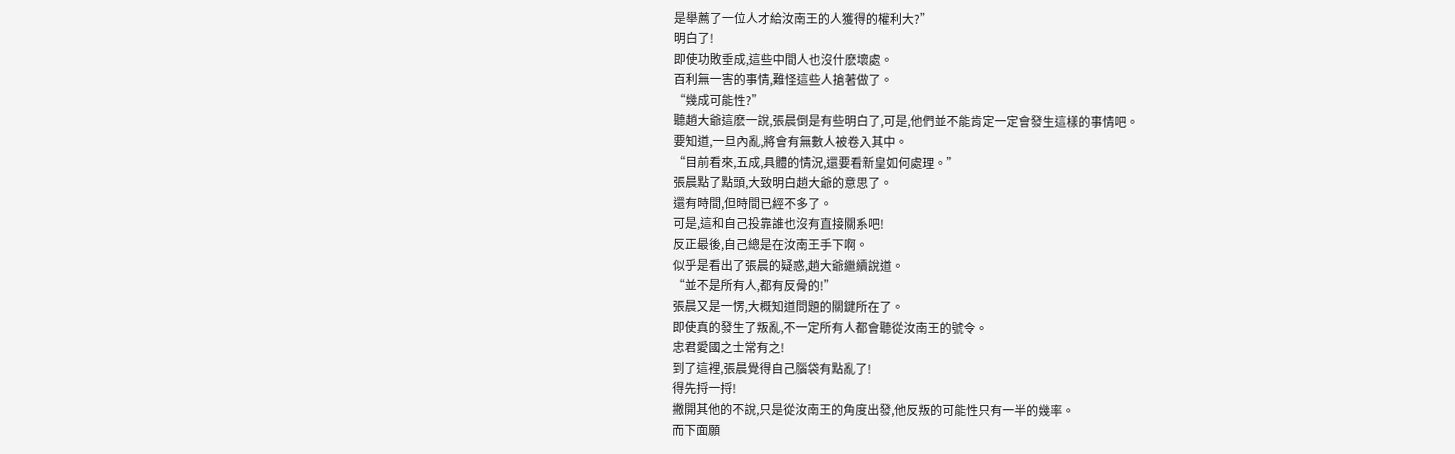是舉薦了一位人才給汝南王的人獲得的權利大?”
明白了!
即使功敗垂成,這些中間人也沒什麽壞處。
百利無一害的事情,難怪這些人搶著做了。
“幾成可能性?”
聽趙大爺這麽一說,張晨倒是有些明白了,可是,他們並不能肯定一定會發生這樣的事情吧。
要知道,一旦內亂,將會有無數人被卷入其中。
“目前看來,五成,具體的情況,還要看新皇如何處理。”
張晨點了點頭,大致明白趙大爺的意思了。
還有時間,但時間已經不多了。
可是,這和自己投靠誰也沒有直接關系吧!
反正最後,自己總是在汝南王手下啊。
似乎是看出了張晨的疑惑,趙大爺繼續說道。
“並不是所有人,都有反骨的!”
張晨又是一愣,大概知道問題的關鍵所在了。
即使真的發生了叛亂,不一定所有人都會聽從汝南王的號令。
忠君愛國之士常有之!
到了這裡,張晨覺得自己腦袋有點亂了!
得先捋一捋!
撇開其他的不說,只是從汝南王的角度出發,他反叛的可能性只有一半的幾率。
而下面願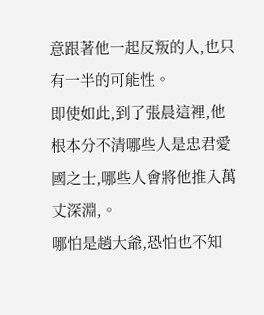意跟著他一起反叛的人,也只有一半的可能性。
即使如此,到了張晨這裡,他根本分不清哪些人是忠君愛國之士,哪些人會將他推入萬丈深淵,。
哪怕是趙大爺,恐怕也不知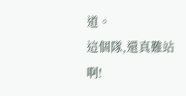道。
這個隊,還真難站啊!